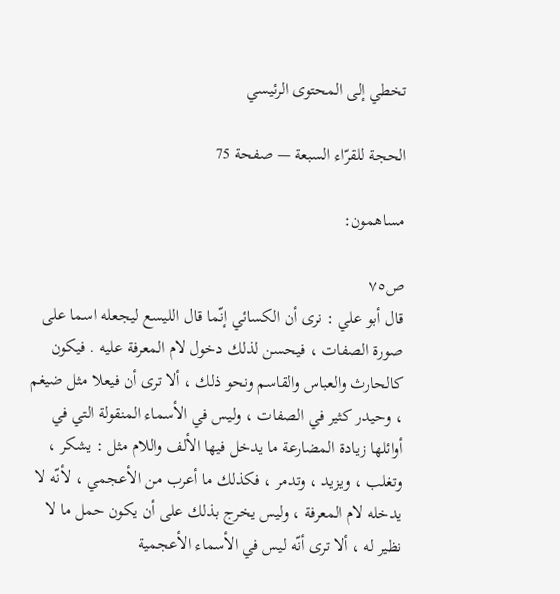تخطي إلى المحتوى الرئيسي

الحجة للقرّاء السبعة — صفحة 75

مساهمون:

ص٧٥
قال أبو علي : نرى أن الكسائي إنّما قال الليسع ليجعله اسما على صورة الصفات ، فيحسن لذلك دخول لام المعرفة عليه . فيكون كالحارث والعباس والقاسم ونحو ذلك ، ألا ترى أن فيعلا مثل ضيغم ، وحيدر كثير في الصفات ، وليس في الأسماء المنقولة التي في أوائلها زيادة المضارعة ما يدخل فيها الألف واللام مثل : يشكر ، وتغلب ، ويزيد ، وتدمر ، فكذلك ما أعرب من الأعجمي ، لأنّه لا يدخله لام المعرفة ، وليس يخرج بذلك على أن يكون حمل ما لا نظير له ، ألا ترى أنّه ليس في الأسماء الأعجمية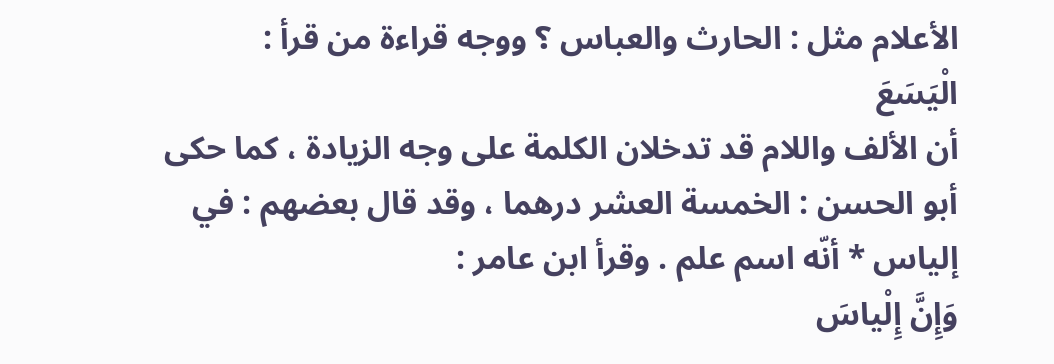الأعلام مثل : الحارث والعباس ؟ ووجه قراءة من قرأ :
الْيَسَعَ
أن الألف واللام قد تدخلان الكلمة على وجه الزيادة ، كما حكى أبو الحسن : الخمسة العشر درهما ، وقد قال بعضهم : في إلياس * أنّه اسم علم . وقرأ ابن عامر :
وَإِنَّ إِلْياسَ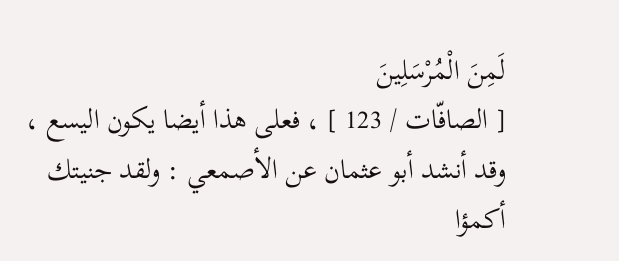لَمِنَ الْمُرْسَلِينَ
[ الصافّات / 123 ] ، فعلى هذا أيضا يكون اليسع ، وقد أنشد أبو عثمان عن الأصمعي : ولقد جنيتك أكمؤا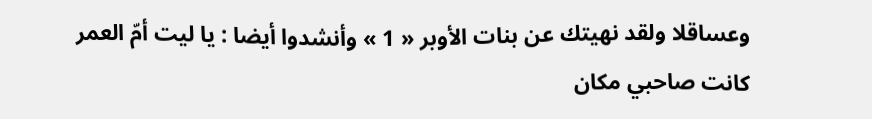وعساقلا ولقد نهيتك عن بنات الأوبر « 1 » وأنشدوا أيضا : يا ليت أمّ العمر كانت صاحبي مكان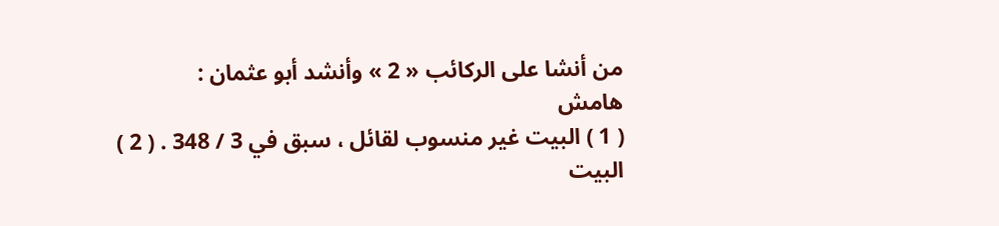من أنشا على الركائب « 2 » وأنشد أبو عثمان :
هامش
( 1 ) البيت غير منسوب لقائل ، سبق في 3 / 348 . ( 2 ) البيت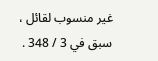غير منسوب لقائل ، سبق في 3 / 348 .